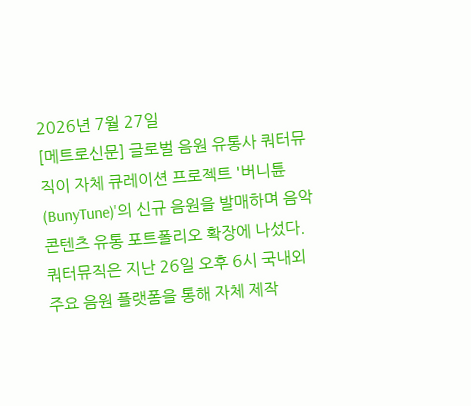2026년 7월 27일
[메트로신문] 글로벌 음원 유통사 쿼터뮤직이 자체 큐레이션 프로젝트 '버니튠(BunyTune)'의 신규 음원을 발매하며 음악 콘텐츠 유통 포트폴리오 확장에 나섰다.
쿼터뮤직은 지난 26일 오후 6시 국내외 주요 음원 플랫폼을 통해 자체 제작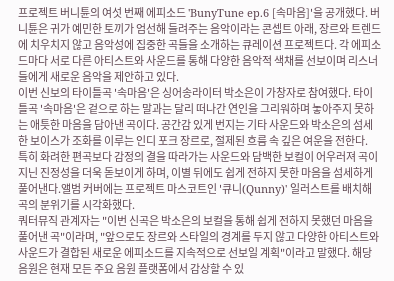프로젝트 버니튠의 여섯 번째 에피소드 'BunyTune ep.6 [속마음]'을 공개했다. 버니튠은 귀가 예민한 토끼가 엄선해 들려주는 음악이라는 콘셉트 아래, 장르와 트렌드에 치우치지 않고 음악성에 집중한 곡들을 소개하는 큐레이션 프로젝트다. 각 에피소드마다 서로 다른 아티스트와 사운드를 통해 다양한 음악적 색채를 선보이며 리스너들에게 새로운 음악을 제안하고 있다.
이번 신보의 타이틀곡 '속마음'은 싱어송라이터 박소은이 가창자로 참여했다. 타이틀곡 '속마음'은 겉으로 하는 말과는 달리 떠나간 연인을 그리워하며 놓아주지 못하는 애틋한 마음을 담아낸 곡이다. 공간감 있게 번지는 기타 사운드와 박소은의 섬세한 보이스가 조화를 이루는 인디 포크 장르로, 절제된 흐름 속 깊은 여운을 전한다.
특히 화려한 편곡보다 감정의 결을 따라가는 사운드와 담백한 보컬이 어우러져 곡이 지닌 진정성을 더욱 돋보이게 하며, 이별 뒤에도 쉽게 전하지 못한 마음을 섬세하게 풀어낸다.앨범 커버에는 프로젝트 마스코트인 '큐니(Qunny)' 일러스트를 배치해 곡의 분위기를 시각화했다.
쿼터뮤직 관계자는 "이번 신곡은 박소은의 보컬을 통해 쉽게 전하지 못했던 마음을 풀어낸 곡"이라며, "앞으로도 장르와 스타일의 경계를 두지 않고 다양한 아티스트와 사운드가 결합된 새로운 에피소드를 지속적으로 선보일 계획"이라고 말했다. 해당 음원은 현재 모든 주요 음원 플랫폼에서 감상할 수 있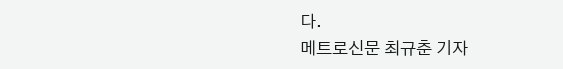다.
메트로신문 최규춘 기자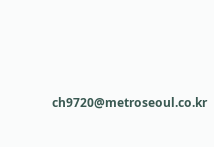ch9720@metroseoul.co.kr